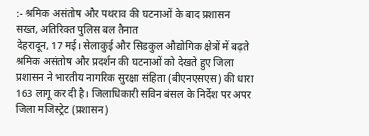:- श्रमिक असंतोष और पथराव की घटनाओं के बाद प्रशासन सख्त, अतिरिक्त पुलिस बल तैनात
देहरादून, 17 मई। सेलाकुई और सिडकुल औद्योगिक क्षेत्रों में बढ़ते श्रमिक असंतोष और प्रदर्शन की घटनाओं को देखते हुए जिला प्रशासन ने भारतीय नागरिक सुरक्षा संहिता (बीएनएसएस) की धारा 163 लागू कर दी है। जिलाधिकारी सविन बंसल के निर्देश पर अपर जिला मजिस्ट्रेट (प्रशासन)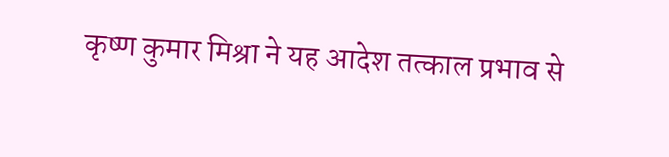कृष्ण कुमार मिश्रा ने यह आदेश तत्काल प्रभाव से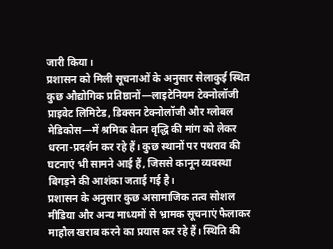जारी किया।
प्रशासन को मिली सूचनाओं के अनुसार सेलाकुई स्थित कुछ औद्योगिक प्रतिष्ठानों—लाइटेनियम टेक्नोलॉजी प्राइवेट लिमिटेड, डिक्सन टेक्नोलॉजी और ग्लोबल मेडिकोस—में श्रमिक वेतन वृद्धि की मांग को लेकर धरना-प्रदर्शन कर रहे हैं। कुछ स्थानों पर पथराव की घटनाएं भी सामने आई हैं, जिससे कानून व्यवस्था बिगड़ने की आशंका जताई गई है।
प्रशासन के अनुसार कुछ असामाजिक तत्व सोशल मीडिया और अन्य माध्यमों से भ्रामक सूचनाएं फैलाकर माहौल खराब करने का प्रयास कर रहे हैं। स्थिति की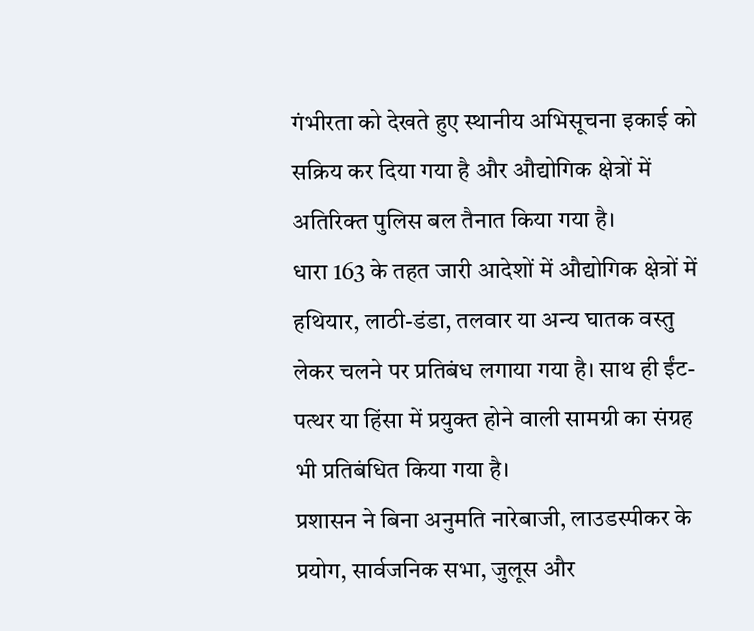गंभीरता को देखते हुए स्थानीय अभिसूचना इकाई को सक्रिय कर दिया गया है और औद्योगिक क्षेत्रों में अतिरिक्त पुलिस बल तैनात किया गया है।
धारा 163 के तहत जारी आदेशों में औद्योगिक क्षेत्रों में हथियार, लाठी-डंडा, तलवार या अन्य घातक वस्तु लेकर चलने पर प्रतिबंध लगाया गया है। साथ ही ईंट-पत्थर या हिंसा में प्रयुक्त होने वाली सामग्री का संग्रह भी प्रतिबंधित किया गया है।
प्रशासन ने बिना अनुमति नारेबाजी, लाउडस्पीकर के प्रयोग, सार्वजनिक सभा, जुलूस और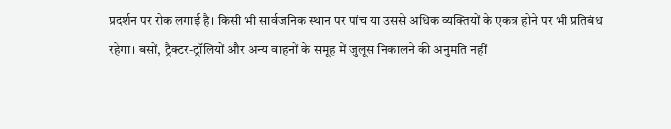प्रदर्शन पर रोक लगाई है। किसी भी सार्वजनिक स्थान पर पांच या उससे अधिक व्यक्तियों के एकत्र होने पर भी प्रतिबंध रहेगा। बसों, ट्रैक्टर-ट्रॉलियों और अन्य वाहनों के समूह में जुलूस निकालने की अनुमति नहीं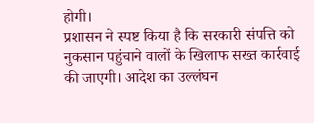होगी।
प्रशासन ने स्पष्ट किया है कि सरकारी संपत्ति को नुकसान पहुंचाने वालों के खिलाफ सख्त कार्रवाई की जाएगी। आदेश का उल्लंघन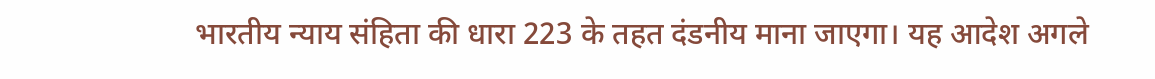भारतीय न्याय संहिता की धारा 223 के तहत दंडनीय माना जाएगा। यह आदेश अगले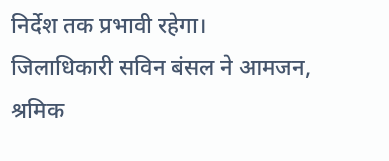निर्देश तक प्रभावी रहेगा।
जिलाधिकारी सविन बंसल ने आमजन, श्रमिक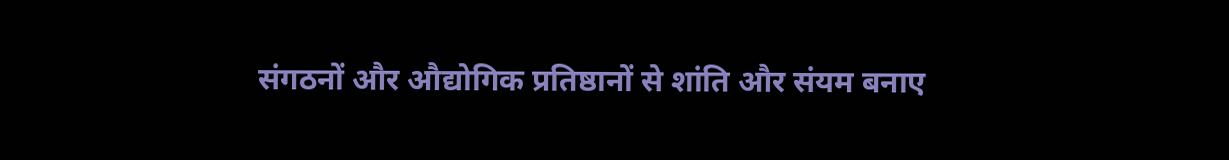संगठनों और औद्योगिक प्रतिष्ठानों से शांति और संयम बनाए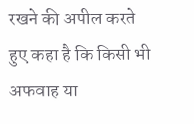रखने की अपील करते हुए कहा है कि किसी भी अफवाह या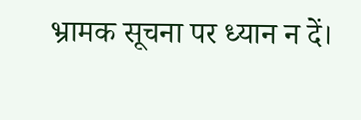भ्रामक सूचना पर ध्यान न दें।